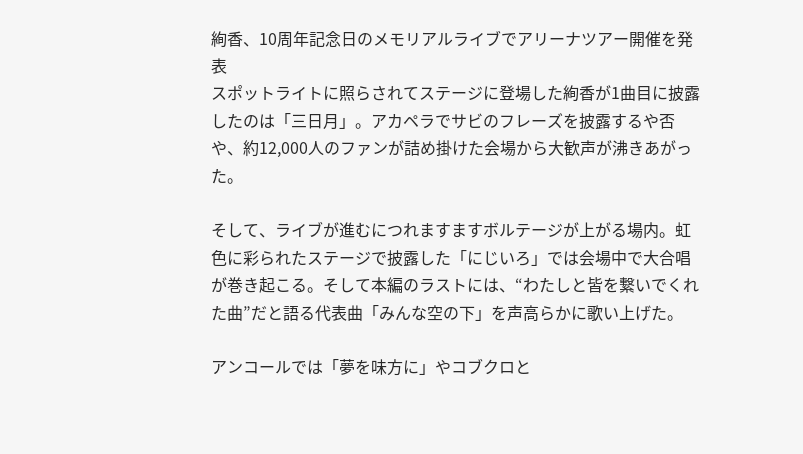絢香、10周年記念日のメモリアルライブでアリーナツアー開催を発表
スポットライトに照らされてステージに登場した絢香が1曲目に披露したのは「三日月」。アカペラでサビのフレーズを披露するや否や、約12,000人のファンが詰め掛けた会場から大歓声が沸きあがった。

そして、ライブが進むにつれますますボルテージが上がる場内。虹色に彩られたステージで披露した「にじいろ」では会場中で大合唱が巻き起こる。そして本編のラストには、“わたしと皆を繋いでくれた曲”だと語る代表曲「みんな空の下」を声高らかに歌い上げた。

アンコールでは「夢を味方に」やコブクロと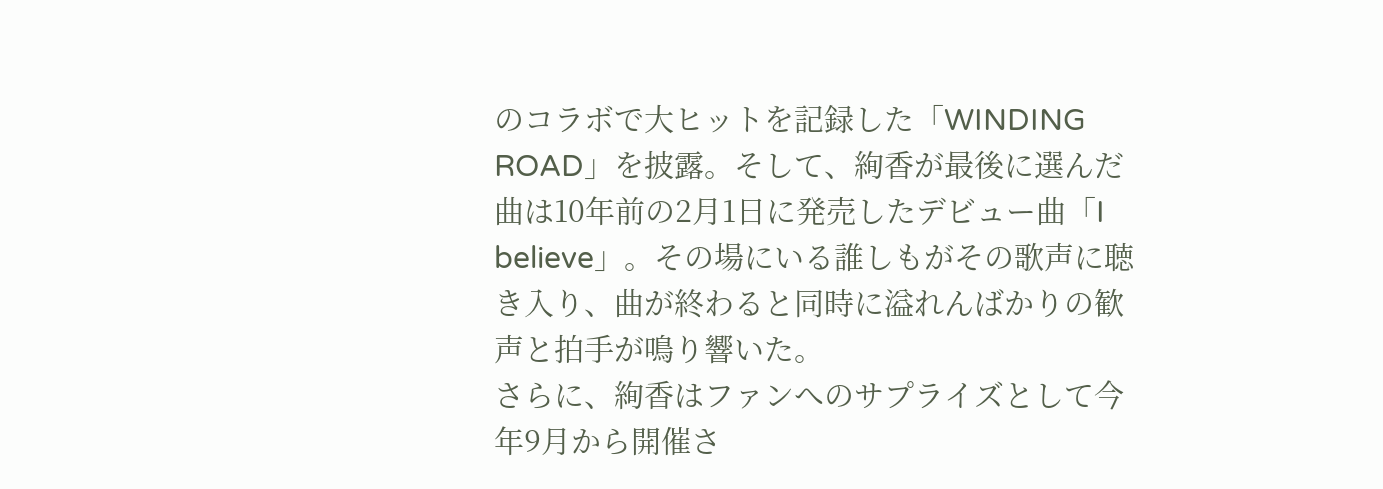のコラボで大ヒットを記録した「WINDING ROAD」を披露。そして、絢香が最後に選んだ曲は10年前の2月1日に発売したデビュー曲「I believe」。その場にいる誰しもがその歌声に聴き入り、曲が終わると同時に溢れんばかりの歓声と拍手が鳴り響いた。
さらに、絢香はファンへのサプライズとして今年9月から開催さ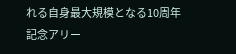れる自身最大規模となる10周年記念アリー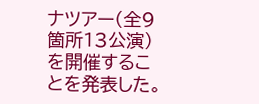ナツアー(全9箇所13公演)を開催することを発表した。